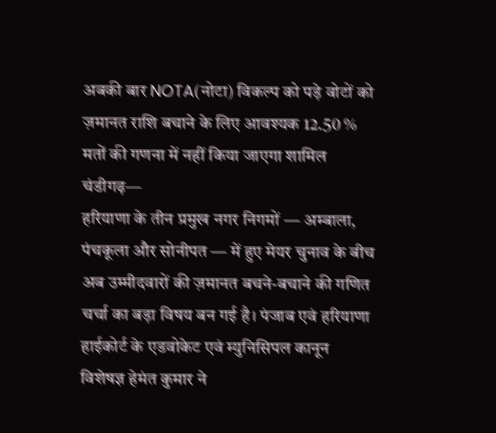अबकी बार NOTA(नोटा) विकल्प को पड़े वोटों को ज़मानत राशि बचाने के लिए आवश्यक 12.50 % मतों की गणना में नहीं किया जाएगा शामिल
चंडीगढ़—
हरियाणा के तीन प्रमुख नगर निगमों — अम्बाला, पंचकूला और सोनीपत — में हुए मेयर चुनाव के बीच अब उम्मीदवारों की ज़मानत बचने-बचाने की गणित चर्चा का बड़ा विषय बन गई है। पंजाब एवं हरियाणा हाईकोर्ट के एडवोकेट एवं म्युनिसिपल कानून विशेषज्ञ हेमंत कुमार ने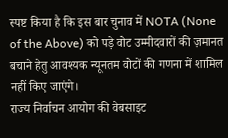स्पष्ट किया है कि इस बार चुनाव में NOTA (None of the Above) को पड़े वोट उम्मीदवारों की ज़मानत बचाने हेतु आवश्यक न्यूनतम वोटों की गणना में शामिल नहीं किए जाएंगे।
राज्य निर्वाचन आयोग की वेबसाइट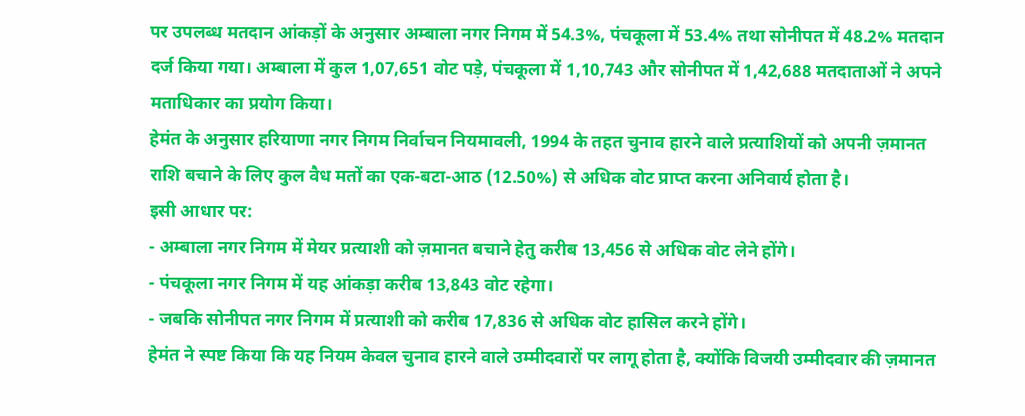पर उपलब्ध मतदान आंकड़ों के अनुसार अम्बाला नगर निगम में 54.3%, पंचकूला में 53.4% तथा सोनीपत में 48.2% मतदान दर्ज किया गया। अम्बाला में कुल 1,07,651 वोट पड़े, पंचकूला में 1,10,743 और सोनीपत में 1,42,688 मतदाताओं ने अपने मताधिकार का प्रयोग किया।
हेमंत के अनुसार हरियाणा नगर निगम निर्वाचन नियमावली, 1994 के तहत चुनाव हारने वाले प्रत्याशियों को अपनी ज़मानत राशि बचाने के लिए कुल वैध मतों का एक-बटा-आठ (12.50%) से अधिक वोट प्राप्त करना अनिवार्य होता है।
इसी आधार पर:
- अम्बाला नगर निगम में मेयर प्रत्याशी को ज़मानत बचाने हेतु करीब 13,456 से अधिक वोट लेने होंगे।
- पंचकूला नगर निगम में यह आंकड़ा करीब 13,843 वोट रहेगा।
- जबकि सोनीपत नगर निगम में प्रत्याशी को करीब 17,836 से अधिक वोट हासिल करने होंगे।
हेमंत ने स्पष्ट किया कि यह नियम केवल चुनाव हारने वाले उम्मीदवारों पर लागू होता है, क्योंकि विजयी उम्मीदवार की ज़मानत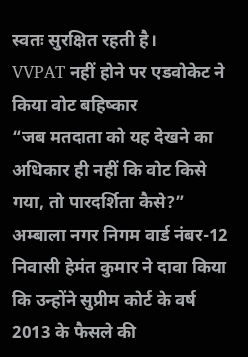स्वतः सुरक्षित रहती है।
VVPAT नहीं होने पर एडवोकेट ने किया वोट बहिष्कार
“जब मतदाता को यह देखने का अधिकार ही नहीं कि वोट किसे गया, तो पारदर्शिता कैसे?”
अम्बाला नगर निगम वार्ड नंबर-12 निवासी हेमंत कुमार ने दावा किया कि उन्होंने सुप्रीम कोर्ट के वर्ष 2013 के फैसले की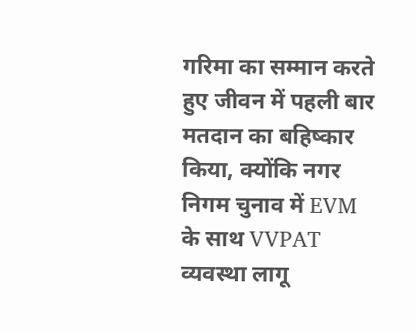गरिमा का सम्मान करते हुए जीवन में पहली बार मतदान का बहिष्कार किया, क्योंकि नगर निगम चुनाव में EVM के साथ VVPAT व्यवस्था लागू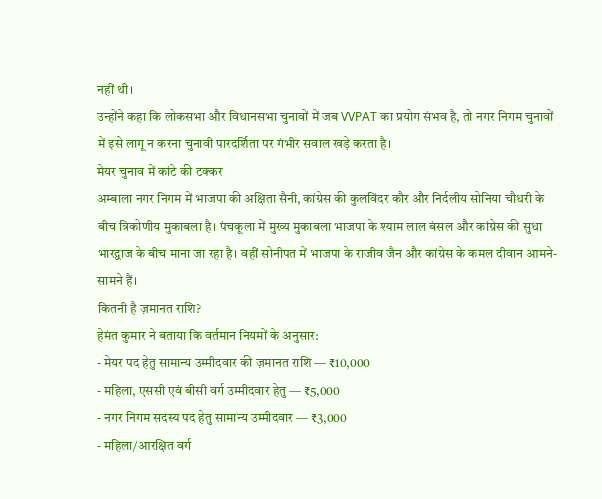नहीं थी।
उन्होंने कहा कि लोकसभा और विधानसभा चुनावों में जब VVPAT का प्रयोग संभव है, तो नगर निगम चुनावों में इसे लागू न करना चुनावी पारदर्शिता पर गंभीर सवाल खड़े करता है।
मेयर चुनाव में कांटे की टक्कर
अम्बाला नगर निगम में भाजपा की अक्षिता सैनी, कांग्रेस की कुलविंदर कौर और निर्दलीय सोनिया चौधरी के बीच त्रिकोणीय मुकाबला है। पंचकूला में मुख्य मुकाबला भाजपा के श्याम लाल बंसल और कांग्रेस की सुधा भारद्वाज के बीच माना जा रहा है। वहीं सोनीपत में भाजपा के राजीव जैन और कांग्रेस के कमल दीवान आमने-सामने हैं।
कितनी है ज़मानत राशि?
हेमंत कुमार ने बताया कि वर्तमान नियमों के अनुसार:
- मेयर पद हेतु सामान्य उम्मीदवार की ज़मानत राशि — ₹10,000
- महिला, एससी एवं बीसी वर्ग उम्मीदवार हेतु — ₹5,000
- नगर निगम सदस्य पद हेतु सामान्य उम्मीदवार — ₹3,000
- महिला/आरक्षित वर्ग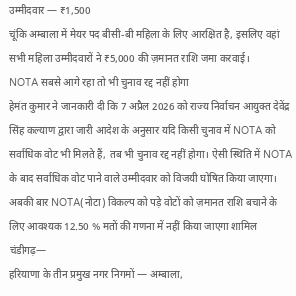उम्मीदवार — ₹1,500
चूंकि अम्बाला में मेयर पद बीसी-बी महिला के लिए आरक्षित है, इसलिए वहां सभी महिला उम्मीदवारों ने ₹5,000 की ज़मानत राशि जमा करवाई।
NOTA सबसे आगे रहा तो भी चुनाव रद्द नहीं होगा
हेमंत कुमार ने जानकारी दी कि 7 अप्रैल 2026 को राज्य निर्वाचन आयुक्त देवेंद्र सिंह कल्याण द्वारा जारी आदेश के अनुसार यदि किसी चुनाव में NOTA को सर्वाधिक वोट भी मिलते हैं, तब भी चुनाव रद्द नहीं होगा। ऐसी स्थिति में NOTA के बाद सर्वाधिक वोट पाने वाले उम्मीदवार को विजयी घोषित किया जाएगा।
अबकी बार NOTA(नोटा) विकल्प को पड़े वोटों को ज़मानत राशि बचाने के लिए आवश्यक 12.50 % मतों की गणना में नहीं किया जाएगा शामिल
चंडीगढ़—
हरियाणा के तीन प्रमुख नगर निगमों — अम्बाला,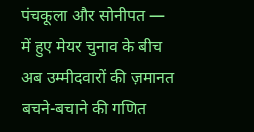पंचकूला और सोनीपत — में हुए मेयर चुनाव के बीच अब उम्मीदवारों की ज़मानत बचने-बचाने की गणित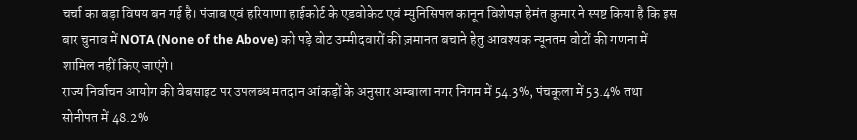चर्चा का बड़ा विषय बन गई है। पंजाब एवं हरियाणा हाईकोर्ट के एडवोकेट एवं म्युनिसिपल कानून विशेषज्ञ हेमंत कुमार ने स्पष्ट किया है कि इस बार चुनाव में NOTA (None of the Above) को पड़े वोट उम्मीदवारों की ज़मानत बचाने हेतु आवश्यक न्यूनतम वोटों की गणना में शामिल नहीं किए जाएंगे।
राज्य निर्वाचन आयोग की वेबसाइट पर उपलब्ध मतदान आंकड़ों के अनुसार अम्बाला नगर निगम में 54.3%, पंचकूला में 53.4% तथा सोनीपत में 48.2%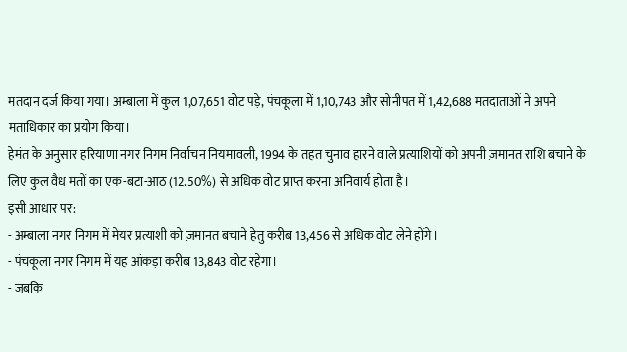मतदान दर्ज किया गया। अम्बाला में कुल 1,07,651 वोट पड़े, पंचकूला में 1,10,743 और सोनीपत में 1,42,688 मतदाताओं ने अपने मताधिकार का प्रयोग किया।
हेमंत के अनुसार हरियाणा नगर निगम निर्वाचन नियमावली, 1994 के तहत चुनाव हारने वाले प्रत्याशियों को अपनी ज़मानत राशि बचाने के लिए कुल वैध मतों का एक-बटा-आठ (12.50%) से अधिक वोट प्राप्त करना अनिवार्य होता है।
इसी आधार पर:
- अम्बाला नगर निगम में मेयर प्रत्याशी को ज़मानत बचाने हेतु करीब 13,456 से अधिक वोट लेने होंगे।
- पंचकूला नगर निगम में यह आंकड़ा करीब 13,843 वोट रहेगा।
- जबकि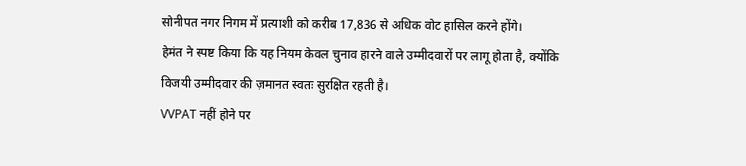सोनीपत नगर निगम में प्रत्याशी को करीब 17,836 से अधिक वोट हासिल करने होंगे।
हेमंत ने स्पष्ट किया कि यह नियम केवल चुनाव हारने वाले उम्मीदवारों पर लागू होता है, क्योंकि विजयी उम्मीदवार की ज़मानत स्वतः सुरक्षित रहती है।
VVPAT नहीं होने पर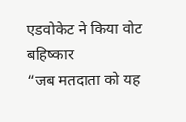एडवोकेट ने किया वोट बहिष्कार
“जब मतदाता को यह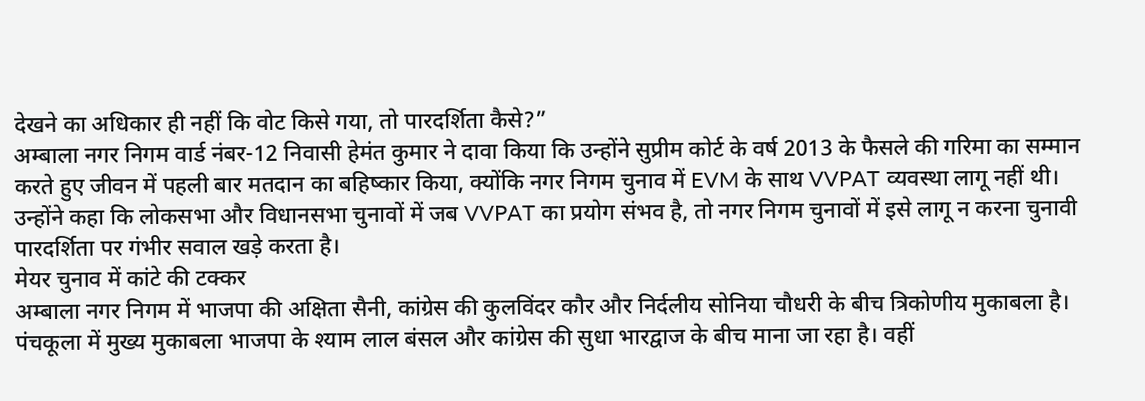देखने का अधिकार ही नहीं कि वोट किसे गया, तो पारदर्शिता कैसे?”
अम्बाला नगर निगम वार्ड नंबर-12 निवासी हेमंत कुमार ने दावा किया कि उन्होंने सुप्रीम कोर्ट के वर्ष 2013 के फैसले की गरिमा का सम्मान करते हुए जीवन में पहली बार मतदान का बहिष्कार किया, क्योंकि नगर निगम चुनाव में EVM के साथ VVPAT व्यवस्था लागू नहीं थी।
उन्होंने कहा कि लोकसभा और विधानसभा चुनावों में जब VVPAT का प्रयोग संभव है, तो नगर निगम चुनावों में इसे लागू न करना चुनावी पारदर्शिता पर गंभीर सवाल खड़े करता है।
मेयर चुनाव में कांटे की टक्कर
अम्बाला नगर निगम में भाजपा की अक्षिता सैनी, कांग्रेस की कुलविंदर कौर और निर्दलीय सोनिया चौधरी के बीच त्रिकोणीय मुकाबला है। पंचकूला में मुख्य मुकाबला भाजपा के श्याम लाल बंसल और कांग्रेस की सुधा भारद्वाज के बीच माना जा रहा है। वहीं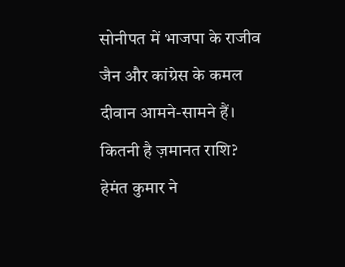सोनीपत में भाजपा के राजीव जैन और कांग्रेस के कमल दीवान आमने-सामने हैं।
कितनी है ज़मानत राशि?
हेमंत कुमार ने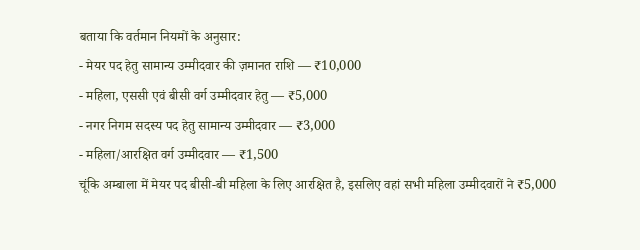बताया कि वर्तमान नियमों के अनुसार:
- मेयर पद हेतु सामान्य उम्मीदवार की ज़मानत राशि — ₹10,000
- महिला, एससी एवं बीसी वर्ग उम्मीदवार हेतु — ₹5,000
- नगर निगम सदस्य पद हेतु सामान्य उम्मीदवार — ₹3,000
- महिला/आरक्षित वर्ग उम्मीदवार — ₹1,500
चूंकि अम्बाला में मेयर पद बीसी-बी महिला के लिए आरक्षित है, इसलिए वहां सभी महिला उम्मीदवारों ने ₹5,000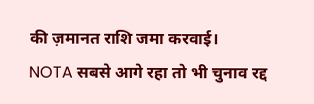की ज़मानत राशि जमा करवाई।
NOTA सबसे आगे रहा तो भी चुनाव रद्द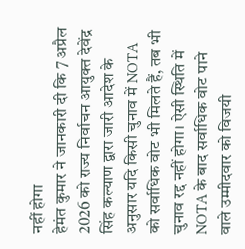नहीं होगा
हेमंत कुमार ने जानकारी दी कि 7 अप्रैल 2026 को राज्य निर्वाचन आयुक्त देवेंद्र सिंह कल्याण द्वारा जारी आदेश के अनुसार यदि किसी चुनाव में NOTA को सर्वाधिक वोट भी मिलते हैं, तब भी चुनाव रद्द नहीं होगा। ऐसी स्थिति में NOTA के बाद सर्वाधिक वोट पाने वाले उम्मीदवार को विजयी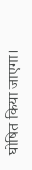घोषित किया जाएगा।